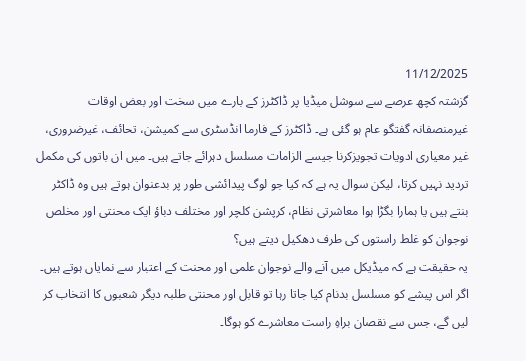11/12/2025
گزشتہ کچھ عرصے سے سوشل میڈیا پر ڈاکٹرز کے بارے میں سخت اور بعض اوقات غیرمنصفانہ گفتگو عام ہو گئی ہے۔ ڈاکٹرز کے فارما انڈسٹری سے کمیشن، تحائف، غیرضروری، غیر معیاری ادویات تجویزکرنا جیسے الزامات مسلسل دہرائے جاتے ہیں۔ میں ان باتوں کی مکمل تردید نہیں کرتا، لیکن سوال یہ ہے کہ کیا جو لوگ پیدائشی طور پر بدعنوان ہوتے ہیں وہ ڈاکٹر بنتے ہیں یا ہمارا بگڑا ہوا معاشرتی نظام، کرپشن کلچر اور مختلف دباؤ ایک محنتی اور مخلص نوجوان کو غلط راستوں کی طرف دھکیل دیتے ہیں؟
یہ حقیقت ہے کہ میڈیکل میں آنے والے نوجوان علمی اور محنت کے اعتبار سے نمایاں ہوتے ہیں۔ اگر اس پیشے کو مسلسل بدنام کیا جاتا رہا تو قابل اور محنتی طلبہ دیگر شعبوں کا انتخاب کر لیں گے، جس سے نقصان براہِ راست معاشرے کو ہوگا۔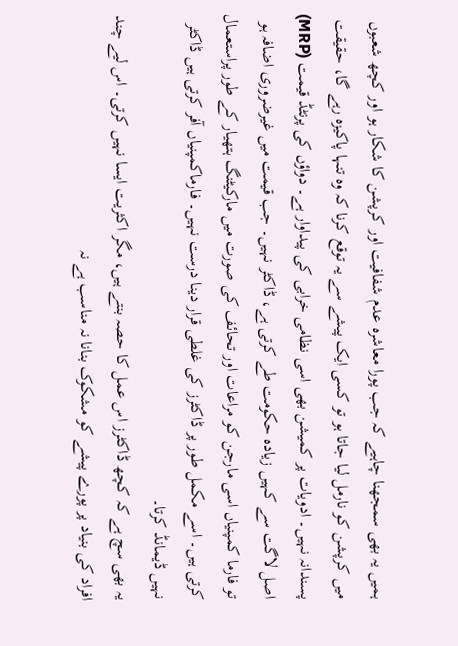ہمیں یہ بھی سمجھنا چاہیے کہ جب پورا معاشرہ عدم شفافیت اور کرپشن کا شکار ہو اور کچھ شعبوں میں کرپشن کو نارمل لیا جاتا ہو تو کسی ایک پیشے سے یہ توقع کرنا کہ وہ تنہا پاکیزہ رہے گا، حقیقت پسندانہ نہیں۔ ادویات پر کمیشن بھی اسی نظامی خرابی کی پیداوار ہے۔ دواؤں کی پرنٹڈ قیمت (MRP) اصل لاگت سے کہیں زیادہ حکومت طے کرتی ہے، ڈاکٹر نہیں۔ جب قیمت میں غیرضروری اضافہ ہو تو فارما کمپنیاں اسی مارجن کو مراعات اور تحائف کی صورت میں مارکیٹنگ ہتھیار کے طور پراستعمال کرتی ہیں۔ اسے مکمل طور پر ڈاکٹرز کی غلطی قرار دینا درست نہیں۔ فارماکمپنیاں آفر کرتی ہیں ڈاکٹر نہیں ڈیمانڈ کرتا۔
یہ بھی سچ ہے کہ کچھ ڈاکٹرز اس عمل کا حصہ بنتے ہیں، مگر اکثریت ایسا نہیں کرتی۔ اس لیے چند افراد کی بنیاد پر پورے پیشے کو مشکوک بنانا نہ مناسب ہے نہ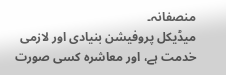منصفانہ۔
میڈیکل پروفیشن بنیادی اور لازمی خدمت ہے، اور معاشرہ کسی صورت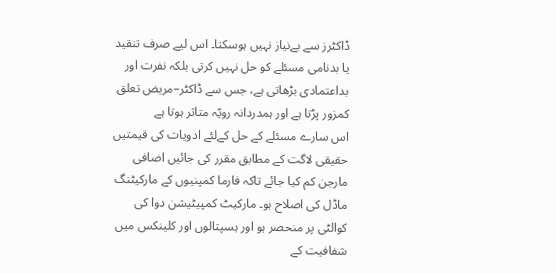ڈاکٹرز سے بےنیاز نہیں ہوسکتا۔ اس لیے صرف تنقید یا بدنامی مسئلے کو حل نہیں کرتی بلکہ نفرت اور بداعتمادی بڑھاتی ہے، جس سے ڈاکٹر–مریض تعلق کمزور پڑتا ہے اور ہمدردانہ رویّہ متاثر ہوتا ہے
اس سارے مسئلے کے حل کےلئے ادویات کی قیمتیں حقیقی لاگت کے مطابق مقرر کی جائیں اضافی مارجن کم کیا جائے تاکہ فارما کمپنیوں کے مارکیٹنگ ماڈل کی اصلاح ہو۔ مارکیٹ کمپیٹیشن دوا کی کوالٹی پر منحصر ہو اور ہسپتالوں اور کلینکس میں شفافیت کے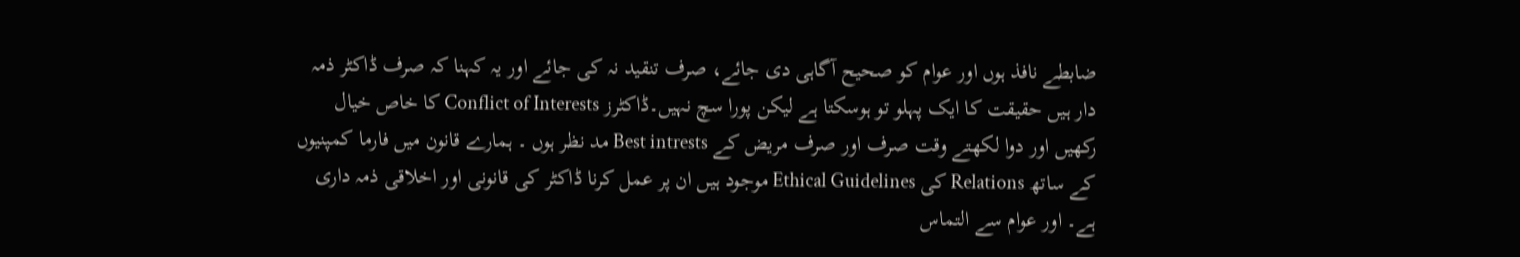ضابطے نافذ ہوں اور عوام کو صحیح آگاہی دی جائے، صرف تنقید نہ کی جائے اور یہ کہنا کہ صرف ڈاکٹر ذمہ دار ہیں حقیقت کا ایک پہلو تو ہوسکتا ہے لیکن پورا سچ نہیں۔ڈاکٹرز Conflict of Interests کا خاص خیال رکھیں اور دوا لکھتے وقت صرف اور صرف مریض کے Best intrests مد نظر ہوں ۔ ہمارے قانون میں فارما کمپنیوں کے ساتھ Relations کی Ethical Guidelines موجود ہیں ان پر عمل کرنا ڈاکٹر کی قانونی اور اخلاقی ذمہ داری ہے۔ اور عوام سے التماس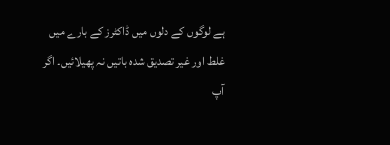ہے لوگوں کے دلوں میں ڈاکٹرز کے بارے میں غلط اور غیر تصدیق شدہ باتیں نہ پھیلائیں۔ اگر آپ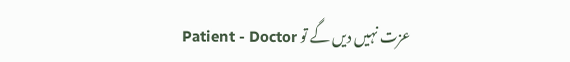عزت نہیں دیں گے تو Patient - Doctor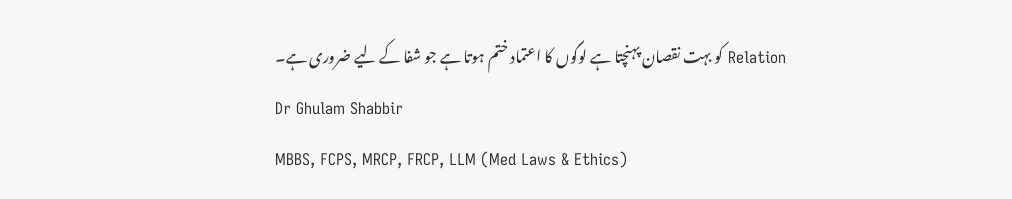Relation کو بہت نقصان پہنچتا ہے لوگوں کا اعتماد ختم ہوتا ہے جو شفا کے لیے ضروری ہے۔
Dr Ghulam Shabbir
MBBS, FCPS, MRCP, FRCP, LLM (Med Laws & Ethics)